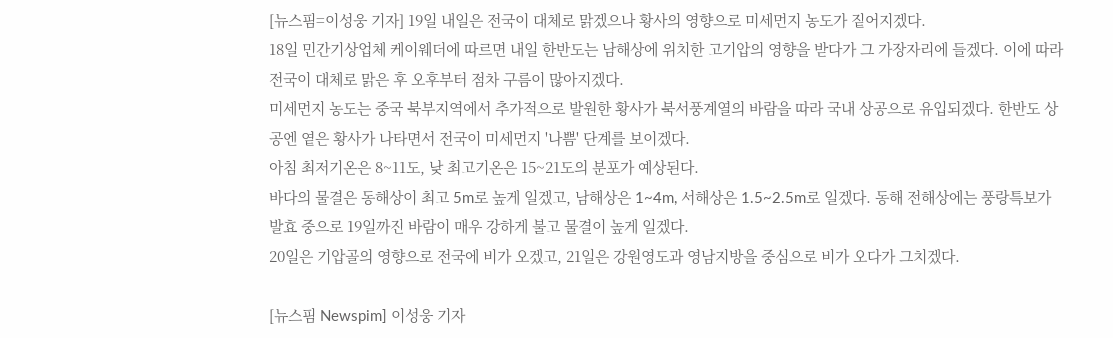[뉴스핌=이성웅 기자] 19일 내일은 전국이 대체로 맑겠으나 황사의 영향으로 미세먼지 농도가 짙어지겠다.
18일 민간기상업체 케이웨더에 따르면 내일 한반도는 남해상에 위치한 고기압의 영향을 받다가 그 가장자리에 들겠다. 이에 따라 전국이 대체로 맑은 후 오후부터 점차 구름이 많아지겠다.
미세먼지 농도는 중국 북부지역에서 추가적으로 발원한 황사가 북서풍계열의 바람을 따라 국내 상공으로 유입되겠다. 한반도 상공엔 옅은 황사가 나타면서 전국이 미세먼지 '나쁨' 단계를 보이겠다.
아침 최저기온은 8~11도, 낮 최고기온은 15~21도의 분포가 예상된다.
바다의 물결은 동해상이 최고 5m로 높게 일겠고, 남해상은 1~4m, 서해상은 1.5~2.5m로 일겠다. 동해 전해상에는 풍랑특보가 발효 중으로 19일까진 바람이 매우 강하게 불고 물결이 높게 일겠다.
20일은 기압골의 영향으로 전국에 비가 오겠고, 21일은 강원영도과 영남지방을 중심으로 비가 오다가 그치겠다.

[뉴스핌 Newspim] 이성웅 기자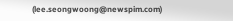(lee.seongwoong@newspim.com)